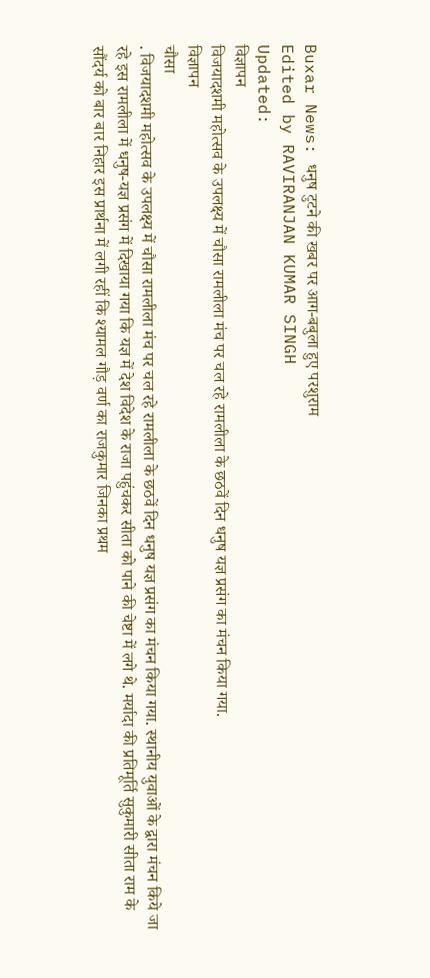Buxar News: धनुष टुटने की खबर पर आग-बबुला हुए परशुराम
Edited by RAVIRANJAN KUMAR SINGH
Updated:
विज्ञापन
विजयादशमी महोत्सव के उपलक्ष्य में चौसा रामलीला मंच पर चल रहे रामलीला के छठवें दिन धनुष यज्ञ प्रसंग का मंचन किया गया.
विज्ञापन
चौसा
. विजयादशमी महोत्सव के उपलक्ष्य में चौसा रामलीला मंच पर चल रहे रामलीला के छठवें दिन धनुष यज्ञ प्रसंग का मंचन किया गया. स्थानीय युवाओं के द्वारा मंचन किये जा रहे इस रामलीला में धनुष-यज्ञ प्रसंग में दिखाया गया कि यज्ञ में देश विदेश के राजा पहुंचकर सीता को पाने की चेष्टा में लगे थे. मर्यादा की प्रतिमूर्ति सुकुमारी सीता राम के सौंदर्य को बार बार निहार इस प्रार्थना में लगी रहीं कि श्यामल गौड़ वर्ण का राजकुमार जिनका प्रथम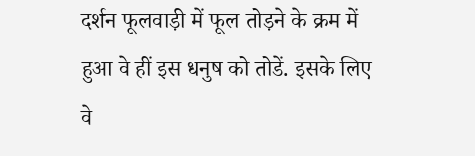दर्शन फूलवाड़ी में फूल तोड़ने के क्रम में हुआ वे हीं इस धनुष को तोडें. इसके लिए वे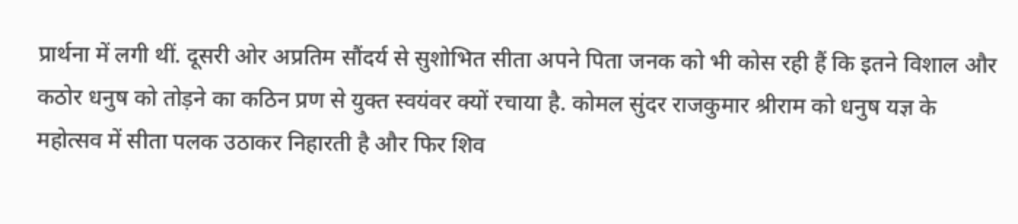प्रार्थना में लगी थीं. दूसरी ओर अप्रतिम सौंदर्य से सुशोभित सीता अपने पिता जनक को भी कोस रही हैं कि इतने विशाल और कठोर धनुष को तोड़ने का कठिन प्रण से युक्त स्वयंवर क्यों रचाया है. कोमल सुंदर राजकुमार श्रीराम को धनुष यज्ञ के महोत्सव में सीता पलक उठाकर निहारती है और फिर शिव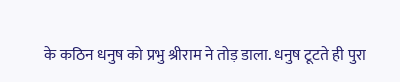के कठिन धनुष को प्रभु श्रीराम ने तोड़ डाला. धनुष टूटते ही पुरा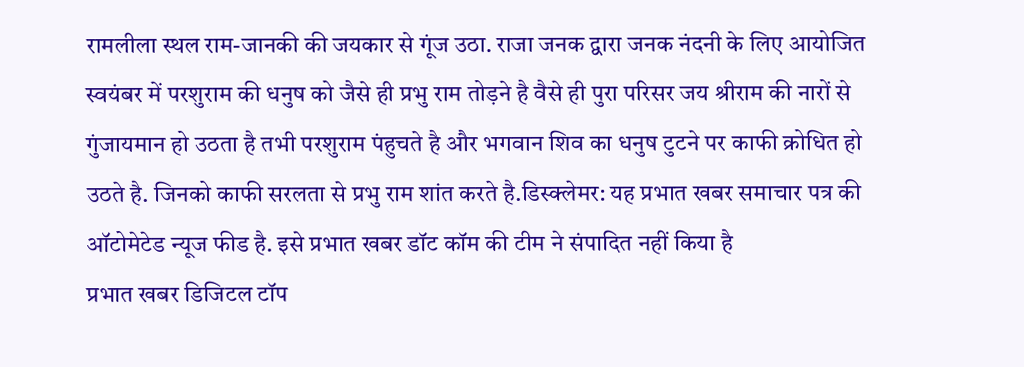रामलीला स्थल राम-जानकी की जयकार से गूंज उठा. राजा जनक द्वारा जनक नंदनी के लिए आयोजित स्वयंबर में परशुराम की धनुष को जैसे ही प्रभु राम तोड़ने है वैसे ही पुरा परिसर जय श्रीराम की नारों से गुंजायमान हो उठता है तभी परशुराम पंहुचते है और भगवान शिव का धनुष टुटने पर काफी क्रोधित हो उठते है. जिनको काफी सरलता से प्रभु राम शांत करते है.डिस्क्लेमर: यह प्रभात खबर समाचार पत्र की ऑटोमेटेड न्यूज फीड है. इसे प्रभात खबर डॉट कॉम की टीम ने संपादित नहीं किया है
प्रभात खबर डिजिटल टॉप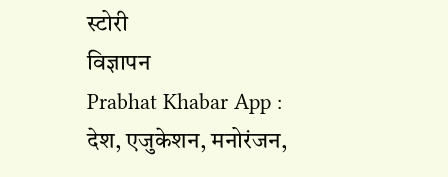स्टोरी
विज्ञापन
Prabhat Khabar App :
देश, एजुकेशन, मनोरंजन,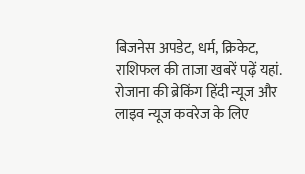बिजनेस अपडेट, धर्म, क्रिकेट, राशिफल की ताजा खबरें पढ़ें यहां. रोजाना की ब्रेकिंग हिंदी न्यूज और लाइव न्यूज कवरेज के लिए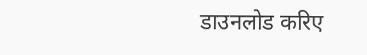डाउनलोड करिए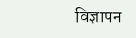विज्ञापन